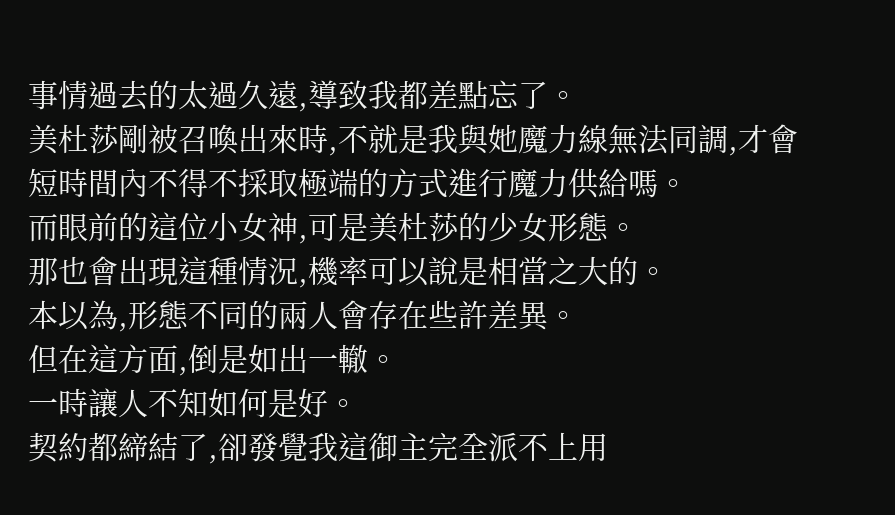事情過去的太過久遠,導致我都差點忘了。
美杜莎剛被召喚出來時,不就是我與她魔力線無法同調,才會短時間內不得不採取極端的方式進行魔力供給嗎。
而眼前的這位小女神,可是美杜莎的少女形態。
那也會出現這種情況,機率可以說是相當之大的。
本以為,形態不同的兩人會存在些許差異。
但在這方面,倒是如出一轍。
一時讓人不知如何是好。
契約都締結了,卻發覺我這御主完全派不上用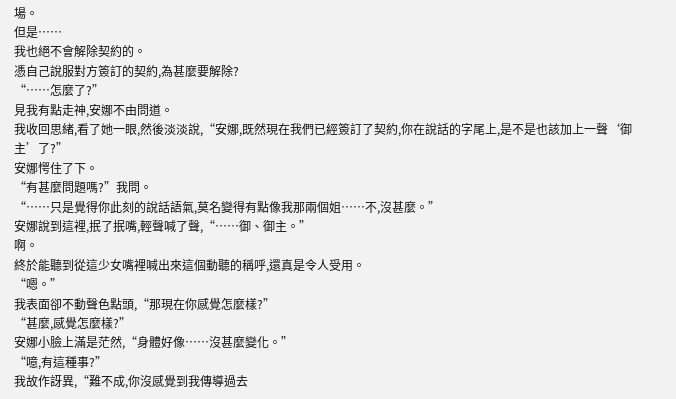場。
但是……
我也絕不會解除契約的。
憑自己說服對方簽訂的契約,為甚麼要解除?
“……怎麼了?”
見我有點走神,安娜不由問道。
我收回思緒,看了她一眼,然後淡淡說,“安娜,既然現在我們已經簽訂了契約,你在說話的字尾上,是不是也該加上一聲‘御主’了?”
安娜愕住了下。
“有甚麼問題嗎?”我問。
“……只是覺得你此刻的說話語氣,莫名變得有點像我那兩個姐……不,沒甚麼。”
安娜說到這裡,抿了抿嘴,輕聲喊了聲,“……御、御主。”
啊。
終於能聽到從這少女嘴裡喊出來這個動聽的稱呼,還真是令人受用。
“嗯。”
我表面卻不動聲色點頭,“那現在你感覺怎麼樣?”
“甚麼,感覺怎麼樣?”
安娜小臉上滿是茫然,“身體好像……沒甚麼變化。”
“噫,有這種事?”
我故作訝異,“難不成,你沒感覺到我傳導過去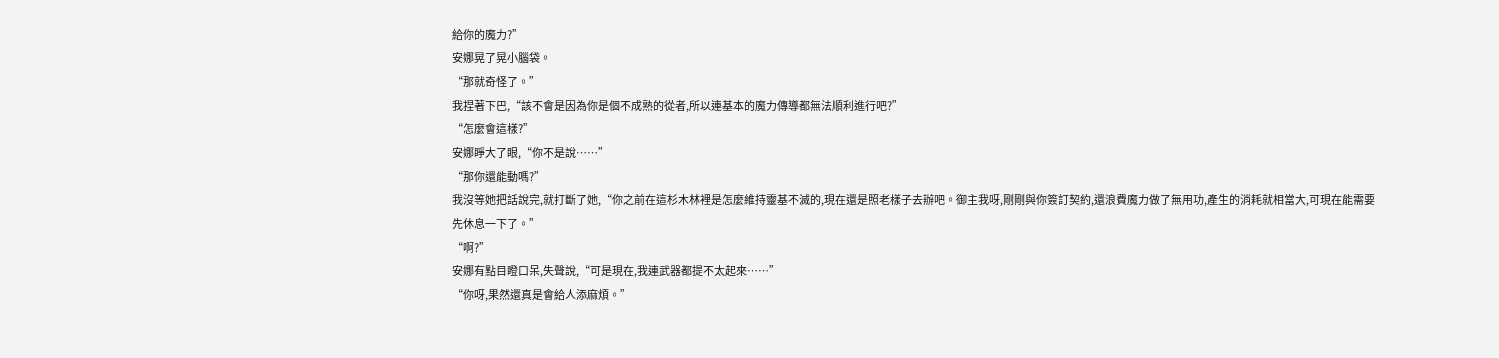給你的魔力?”
安娜晃了晃小腦袋。
“那就奇怪了。”
我捏著下巴,“該不會是因為你是個不成熟的從者,所以連基本的魔力傳導都無法順利進行吧?”
“怎麼會這樣?”
安娜睜大了眼,“你不是說……”
“那你還能動嗎?”
我沒等她把話說完,就打斷了她,“你之前在這杉木林裡是怎麼維持靈基不滅的,現在還是照老樣子去辦吧。御主我呀,剛剛與你簽訂契約,還浪費魔力做了無用功,產生的消耗就相當大,可現在能需要先休息一下了。”
“啊?”
安娜有點目瞪口呆,失聲說,“可是現在,我連武器都提不太起來……”
“你呀,果然還真是會給人添麻煩。”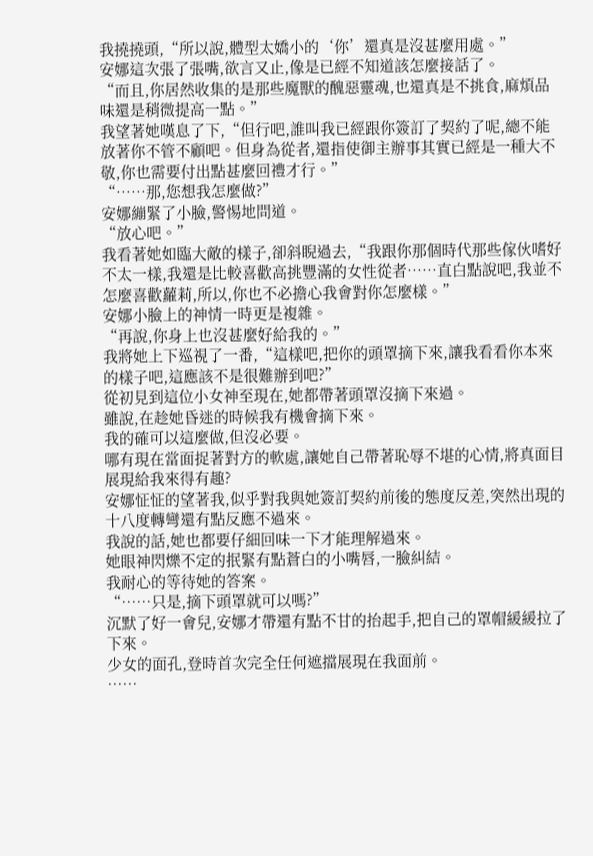我撓撓頭,“所以說,體型太嬌小的‘你’還真是沒甚麼用處。”
安娜這次張了張嘴,欲言又止,像是已經不知道該怎麼接話了。
“而且,你居然收集的是那些魔獸的醜惡靈魂,也還真是不挑食,麻煩品味還是稍微提高一點。”
我望著她嘆息了下,“但行吧,誰叫我已經跟你簽訂了契約了呢,總不能放著你不管不顧吧。但身為從者,還指使御主辦事其實已經是一種大不敬,你也需要付出點甚麼回禮才行。”
“……那,您想我怎麼做?”
安娜繃緊了小臉,警惕地問道。
“放心吧。”
我看著她如臨大敵的樣子,卻斜睨過去,“我跟你那個時代那些傢伙嗜好不太一樣,我還是比較喜歡高挑豐滿的女性從者……直白點說吧,我並不怎麼喜歡蘿莉,所以,你也不必擔心我會對你怎麼樣。”
安娜小臉上的神情一時更是複雜。
“再說,你身上也沒甚麼好給我的。”
我將她上下巡視了一番,“這樣吧,把你的頭罩摘下來,讓我看看你本來的樣子吧,這應該不是很難辦到吧?”
從初見到這位小女神至現在,她都帶著頭罩沒摘下來過。
雖說,在趁她昏迷的時候我有機會摘下來。
我的確可以這麼做,但沒必要。
哪有現在當面捉著對方的軟處,讓她自己帶著恥辱不堪的心情,將真面目展現給我來得有趣?
安娜怔怔的望著我,似乎對我與她簽訂契約前後的態度反差,突然出現的十八度轉彎還有點反應不過來。
我說的話,她也都要仔細回味一下才能理解過來。
她眼神閃爍不定的抿緊有點蒼白的小嘴唇,一臉糾結。
我耐心的等待她的答案。
“……只是,摘下頭罩就可以嗎?”
沉默了好一會兒,安娜才帶還有點不甘的抬起手,把自己的罩帽緩緩拉了下來。
少女的面孔,登時首次完全任何遮擋展現在我面前。
……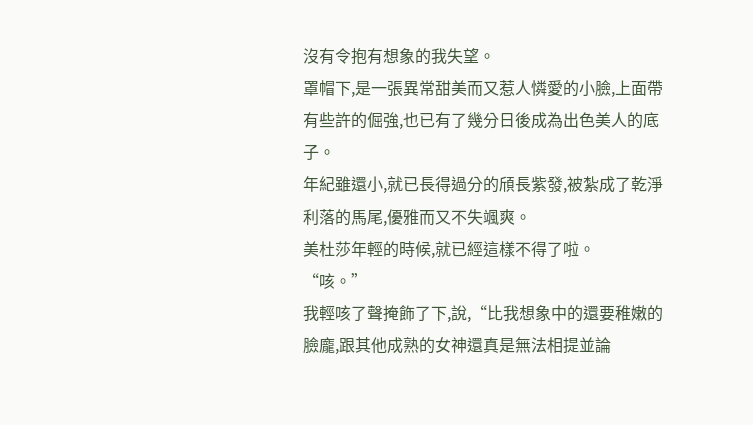沒有令抱有想象的我失望。
罩帽下,是一張異常甜美而又惹人憐愛的小臉,上面帶有些許的倔強,也已有了幾分日後成為出色美人的底子。
年紀雖還小,就已長得過分的頎長紫發,被紮成了乾淨利落的馬尾,優雅而又不失颯爽。
美杜莎年輕的時候,就已經這樣不得了啦。
“咳。”
我輕咳了聲掩飾了下,說,“比我想象中的還要稚嫩的臉龐,跟其他成熟的女神還真是無法相提並論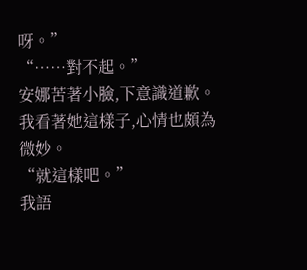呀。”
“……對不起。”
安娜苦著小臉,下意識道歉。
我看著她這樣子,心情也頗為微妙。
“就這樣吧。”
我語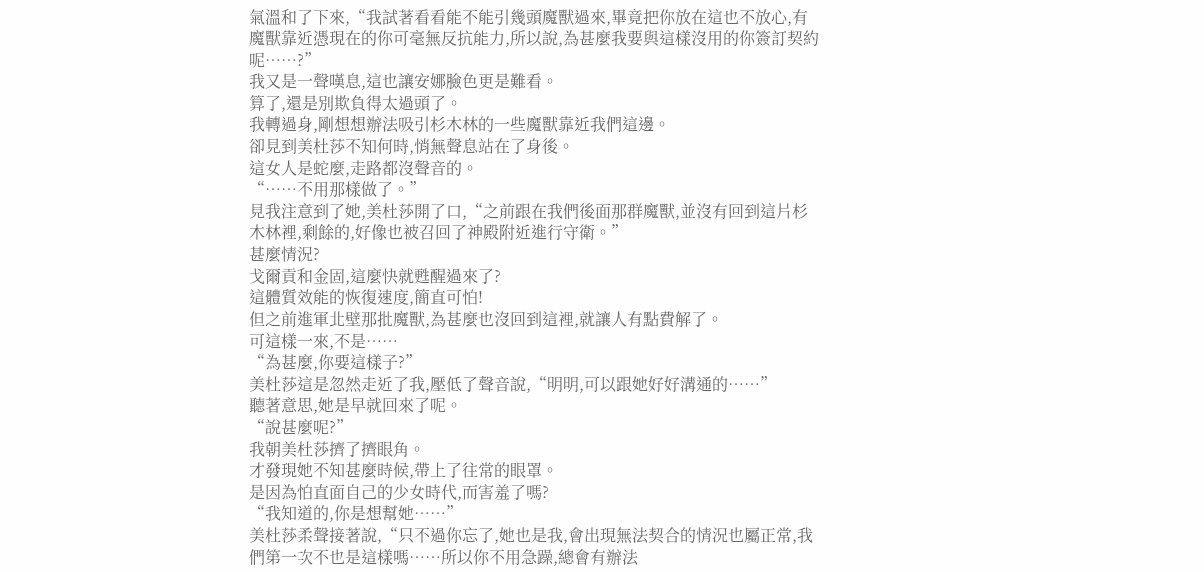氣溫和了下來,“我試著看看能不能引幾頭魔獸過來,畢竟把你放在這也不放心,有魔獸靠近憑現在的你可毫無反抗能力,所以說,為甚麼我要與這樣沒用的你簽訂契約呢……?”
我又是一聲嘆息,這也讓安娜臉色更是難看。
算了,還是別欺負得太過頭了。
我轉過身,剛想想辦法吸引杉木林的一些魔獸靠近我們這邊。
卻見到美杜莎不知何時,悄無聲息站在了身後。
這女人是蛇麼,走路都沒聲音的。
“……不用那樣做了。”
見我注意到了她,美杜莎開了口,“之前跟在我們後面那群魔獸,並沒有回到這片杉木林裡,剩餘的,好像也被召回了神殿附近進行守衛。”
甚麼情況?
戈爾貢和金固,這麼快就甦醒過來了?
這體質效能的恢復速度,簡直可怕!
但之前進軍北壁那批魔獸,為甚麼也沒回到這裡,就讓人有點費解了。
可這樣一來,不是……
“為甚麼,你要這樣子?”
美杜莎這是忽然走近了我,壓低了聲音說,“明明,可以跟她好好溝通的……”
聽著意思,她是早就回來了呢。
“說甚麼呢?”
我朝美杜莎擠了擠眼角。
才發現她不知甚麼時候,帶上了往常的眼罩。
是因為怕直面自己的少女時代,而害羞了嗎?
“我知道的,你是想幫她……”
美杜莎柔聲接著說,“只不過你忘了,她也是我,會出現無法契合的情況也屬正常,我們第一次不也是這樣嗎……所以你不用急躁,總會有辦法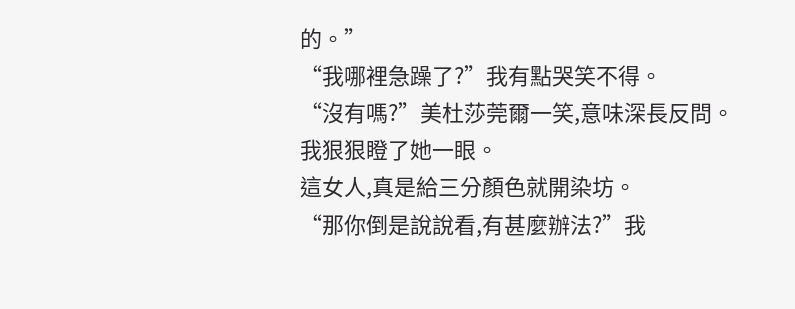的。”
“我哪裡急躁了?”我有點哭笑不得。
“沒有嗎?”美杜莎莞爾一笑,意味深長反問。
我狠狠瞪了她一眼。
這女人,真是給三分顏色就開染坊。
“那你倒是說說看,有甚麼辦法?”我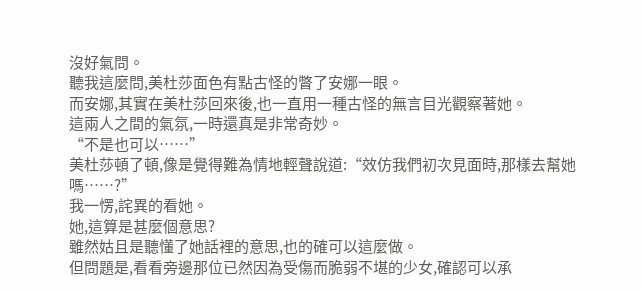沒好氣問。
聽我這麼問,美杜莎面色有點古怪的瞥了安娜一眼。
而安娜,其實在美杜莎回來後,也一直用一種古怪的無言目光觀察著她。
這兩人之間的氣氛,一時還真是非常奇妙。
“不是也可以……”
美杜莎頓了頓,像是覺得難為情地輕聲說道:“效仿我們初次見面時,那樣去幫她嗎……?”
我一愣,詫異的看她。
她,這算是甚麼個意思?
雖然姑且是聽懂了她話裡的意思,也的確可以這麼做。
但問題是,看看旁邊那位已然因為受傷而脆弱不堪的少女,確認可以承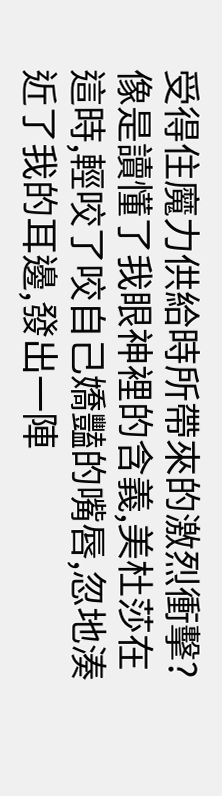受得住魔力供給時所帶來的激烈衝擊?
像是讀懂了我眼神裡的含義,美杜莎在這時,輕咬了咬自己嬌豔的嘴唇,忽地湊近了我的耳邊,發出一陣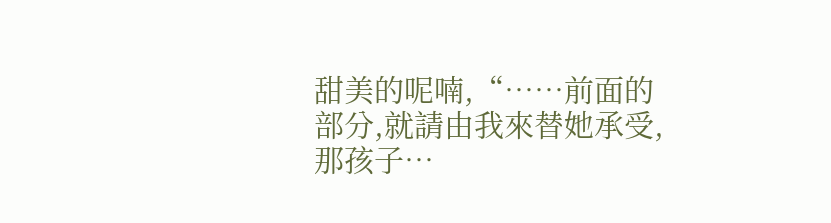甜美的呢喃,“……前面的部分,就請由我來替她承受,那孩子…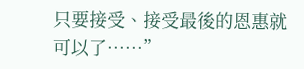只要接受、接受最後的恩惠就可以了……”